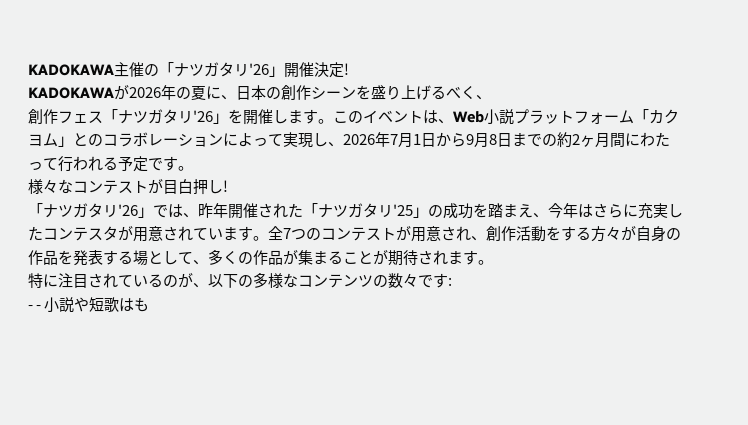KADOKAWA主催の「ナツガタリ'26」開催決定!
KADOKAWAが2026年の夏に、日本の創作シーンを盛り上げるべく、
創作フェス「ナツガタリ'26」を開催します。このイベントは、Web小説プラットフォーム「カクヨム」とのコラボレーションによって実現し、2026年7月1日から9月8日までの約2ヶ月間にわたって行われる予定です。
様々なコンテストが目白押し!
「ナツガタリ'26」では、昨年開催された「ナツガタリ'25」の成功を踏まえ、今年はさらに充実したコンテスタが用意されています。全7つのコンテストが用意され、創作活動をする方々が自身の作品を発表する場として、多くの作品が集まることが期待されます。
特に注目されているのが、以下の多様なコンテンツの数々です:
- - 小説や短歌はも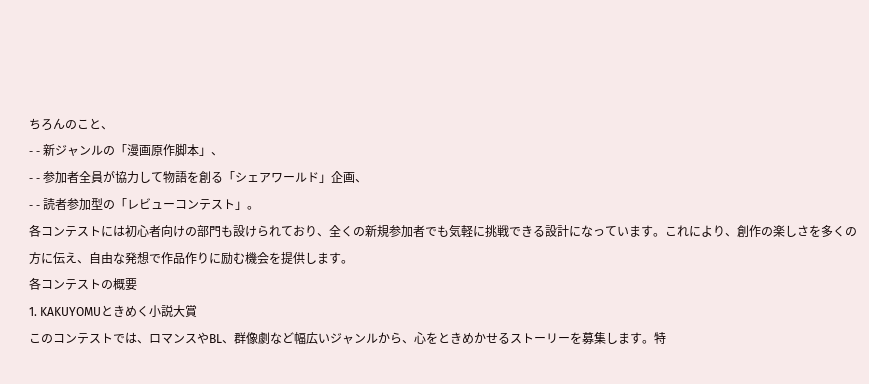ちろんのこと、
- - 新ジャンルの「漫画原作脚本」、
- - 参加者全員が協力して物語を創る「シェアワールド」企画、
- - 読者参加型の「レビューコンテスト」。
各コンテストには初心者向けの部門も設けられており、全くの新規参加者でも気軽に挑戦できる設計になっています。これにより、創作の楽しさを多くの方に伝え、自由な発想で作品作りに励む機会を提供します。
各コンテストの概要
1. KAKUYOMUときめく小説大賞
このコンテストでは、ロマンスやBL、群像劇など幅広いジャンルから、心をときめかせるストーリーを募集します。特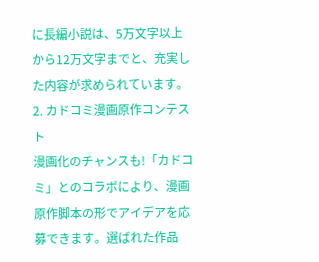に長編小説は、5万文字以上から12万文字までと、充実した内容が求められています。
2. カドコミ漫画原作コンテスト
漫画化のチャンスも!「カドコミ」とのコラボにより、漫画原作脚本の形でアイデアを応募できます。選ばれた作品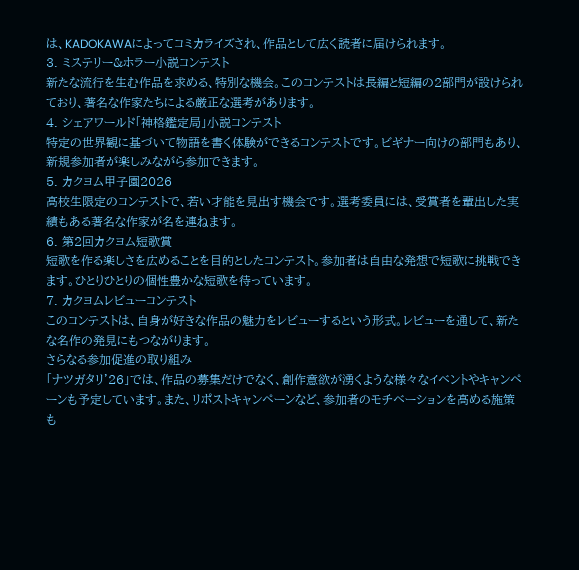は、KADOKAWAによってコミカライズされ、作品として広く読者に届けられます。
3. ミステリー&ホラー小説コンテスト
新たな流行を生む作品を求める、特別な機会。このコンテストは長編と短編の2部門が設けられており、著名な作家たちによる厳正な選考があります。
4. シェアワールド「神格鑑定局」小説コンテスト
特定の世界観に基づいて物語を書く体験ができるコンテストです。ビギナー向けの部門もあり、新規参加者が楽しみながら参加できます。
5. カクヨム甲子園2026
高校生限定のコンテストで、若い才能を見出す機会です。選考委員には、受賞者を輩出した実績もある著名な作家が名を連ねます。
6. 第2回カクヨム短歌賞
短歌を作る楽しさを広めることを目的としたコンテスト。参加者は自由な発想で短歌に挑戦できます。ひとりひとりの個性豊かな短歌を待っています。
7. カクヨムレビューコンテスト
このコンテストは、自身が好きな作品の魅力をレビューするという形式。レビューを通して、新たな名作の発見にもつながります。
さらなる参加促進の取り組み
「ナツガタリ'26」では、作品の募集だけでなく、創作意欲が湧くような様々なイベントやキャンペーンも予定しています。また、リポストキャンペーンなど、参加者のモチベーションを高める施策も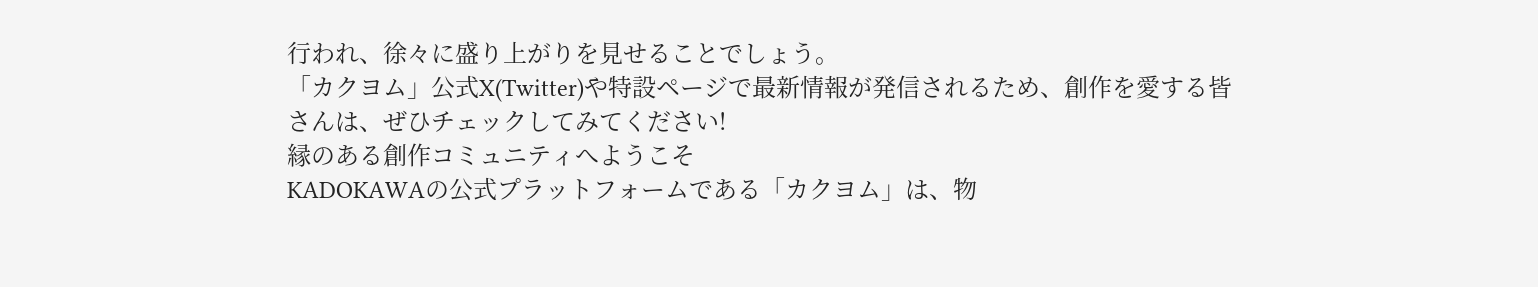行われ、徐々に盛り上がりを見せることでしょう。
「カクヨム」公式X(Twitter)や特設ページで最新情報が発信されるため、創作を愛する皆さんは、ぜひチェックしてみてください!
縁のある創作コミュニティへようこそ
KADOKAWAの公式プラットフォームである「カクヨム」は、物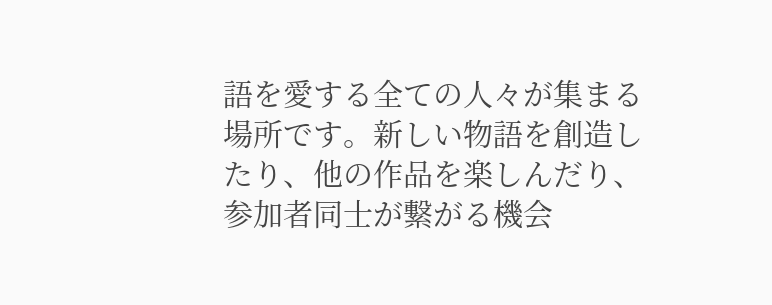語を愛する全ての人々が集まる場所です。新しい物語を創造したり、他の作品を楽しんだり、参加者同士が繋がる機会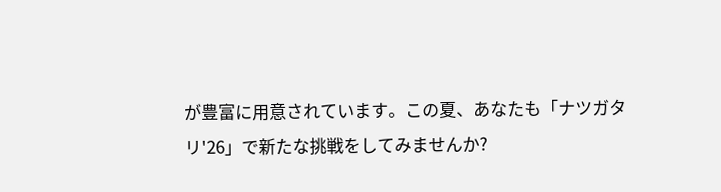が豊富に用意されています。この夏、あなたも「ナツガタリ'26」で新たな挑戦をしてみませんか?